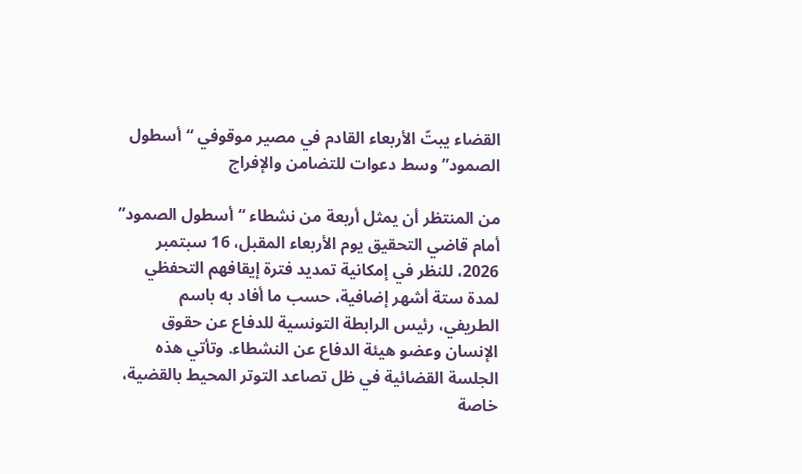القضاء يبتّ الأربعاء القادم في مصير موقوفي “أسطول الصمود” وسط دعوات للتضامن والإفراج

من المنتظر أن يمثل أربعة من نشطاء “أسطول الصمود” أمام قاضي التحقيق يوم الأربعاء المقبل، 16 سبتمبر 2026، للنظر في إمكانية تمديد فترة إيقافهم التحفظي لمدة ستة أشهر إضافية، حسب ما أفاد به باسم الطريفي، رئيس الرابطة التونسية للدفاع عن حقوق الإنسان وعضو هيئة الدفاع عن النشطاء. وتأتي هذه الجلسة القضائية في ظل تصاعد التوتر المحيط بالقضية، خاصة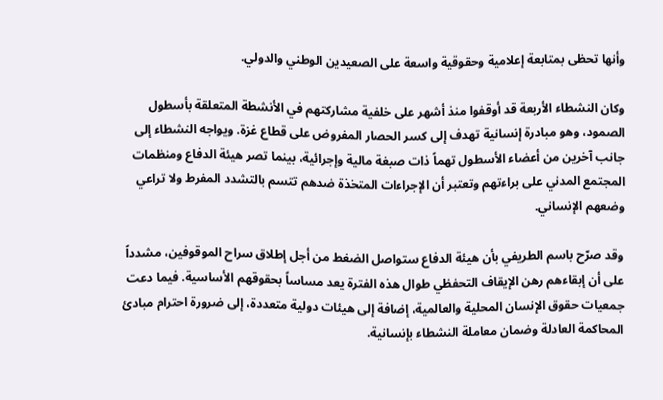وأنها تحظى بمتابعة إعلامية وحقوقية واسعة على الصعيدين الوطني والدولي.

وكان النشطاء الأربعة قد أوقفوا منذ أشهر على خلفية مشاركتهم في الأنشطة المتعلقة بأسطول الصمود، وهو مبادرة إنسانية تهدف إلى كسر الحصار المفروض على قطاع غزة. ويواجه النشطاء إلى جانب آخرين من أعضاء الأسطول تهماً ذات صبغة مالية وإجرائية، بينما تصر هيئة الدفاع ومنظمات المجتمع المدني على براءتهم وتعتبر أن الإجراءات المتخذة ضدهم تتسم بالتشدد المفرط ولا تراعي وضعهم الإنساني.

وقد صرّح باسم الطريفي بأن هيئة الدفاع ستواصل الضغط من أجل إطلاق سراح الموقوفين، مشدداً على أن إبقاءهم رهن الإيقاف التحفظي طوال هذه الفترة يعد مساساً بحقوقهم الأساسية. فيما دعت جمعيات حقوق الإنسان المحلية والعالمية، إضافة إلى هيئات دولية متعددة، إلى ضرورة احترام مبادئ المحاكمة العادلة وضمان معاملة النشطاء بإنسانية.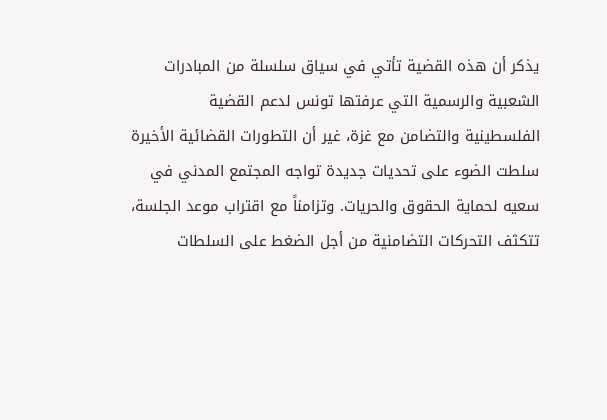يذكر أن هذه القضية تأتي في سياق سلسلة من المبادرات الشعبية والرسمية التي عرفتها تونس لدعم القضية الفلسطينية والتضامن مع غزة، غير أن التطورات القضائية الأخيرة سلطت الضوء على تحديات جديدة تواجه المجتمع المدني في سعيه لحماية الحقوق والحريات. وتزامناً مع اقتراب موعد الجلسة، تتكثف التحركات التضامنية من أجل الضغط على السلطات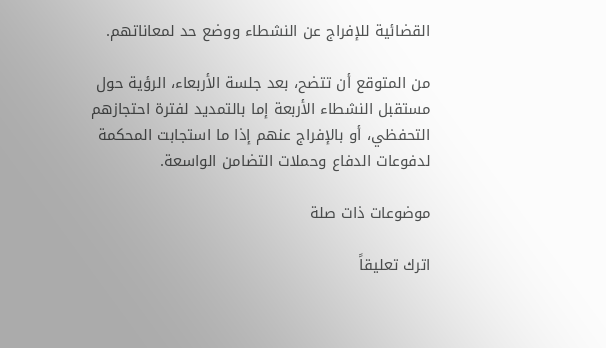القضائية للإفراج عن النشطاء ووضع حد لمعاناتهم.

من المتوقع أن تتضح، بعد جلسة الأربعاء، الرؤية حول مستقبل النشطاء الأربعة إما بالتمديد لفترة احتجازهم التحفظي، أو بالإفراج عنهم إذا ما استجابت المحكمة لدفوعات الدفاع وحملات التضامن الواسعة.

موضوعات ذات صلة

اترك تعليقاً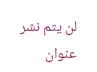لن يتم نشر عنوان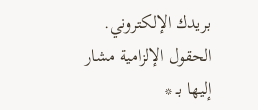بريدك الإلكتروني. الحقول الإلزامية مشار إليها بـ *